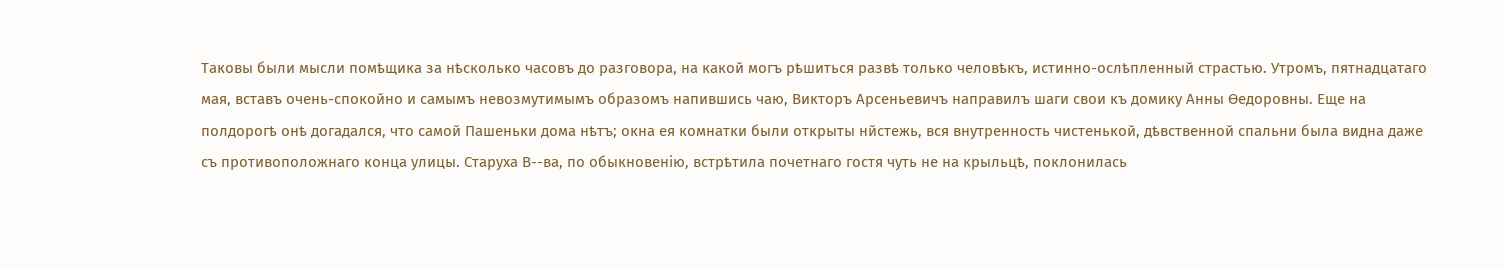Таковы были мысли помѣщика за нѣсколько часовъ до разговора, на какой могъ рѣшиться развѣ только человѣкъ, истинно-ослѣпленный страстью. Утромъ, пятнадцатаго мая, вставъ очень-спокойно и самымъ невозмутимымъ образомъ напившись чаю, Викторъ Арсеньевичъ направилъ шаги свои къ домику Анны Ѳедоровны. Еще на полдорогѣ онѣ догадался, что самой Пашеньки дома нѣтъ; окна ея комнатки были открыты нйстежь, вся внутренность чистенькой, дѣвственной спальни была видна даже съ противоположнаго конца улицы. Старуха В--ва, по обыкновенію, встрѣтила почетнаго гостя чуть не на крыльцѣ, поклонилась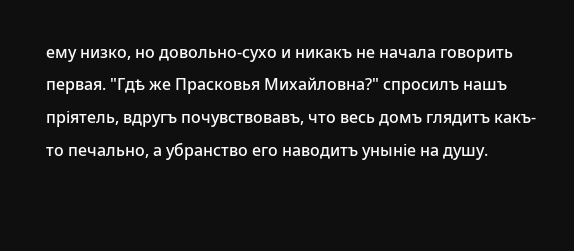ему низко, но довольно-сухо и никакъ не начала говорить первая. "Гдѣ же Прасковья Михайловна?" спросилъ нашъ пріятель, вдругъ почувствовавъ, что весь домъ глядитъ какъ-то печально, а убранство его наводитъ уныніе на душу.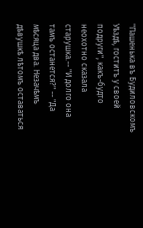"Пашенька въ Будиловскомъ Уѣздѣ, гоститъ у своей подруги", какъ-будто неохотно сказала старушка.-- "И долго она тамъ останется?" -- "Да мѣсяца два. Незачѣмъ дѣвушкѣ лѣтомъ оставаться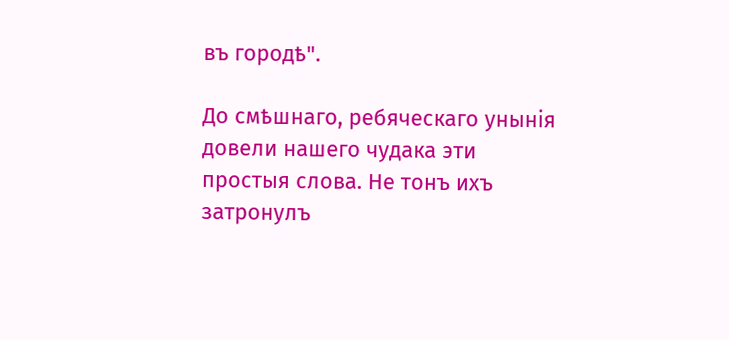въ городѣ".

До смѣшнаго, ребяческаго унынія довели нашего чудака эти простыя слова. Не тонъ ихъ затронулъ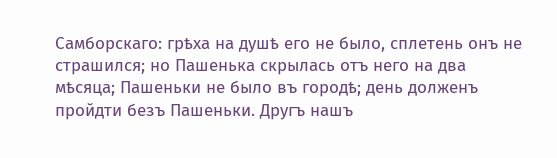Самборскаго: грѣха на душѣ его не было, сплетень онъ не страшился; но Пашенька скрылась отъ него на два мѣсяца; Пашеньки не было въ городѣ; день долженъ пройдти безъ Пашеньки. Другъ нашъ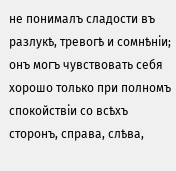не понималъ сладости въ разлукѣ, тревогѣ и сомнѣніи; онъ могъ чувствовать себя хорошо только при полномъ спокойствіи со всѣхъ сторонъ, справа, слѣва,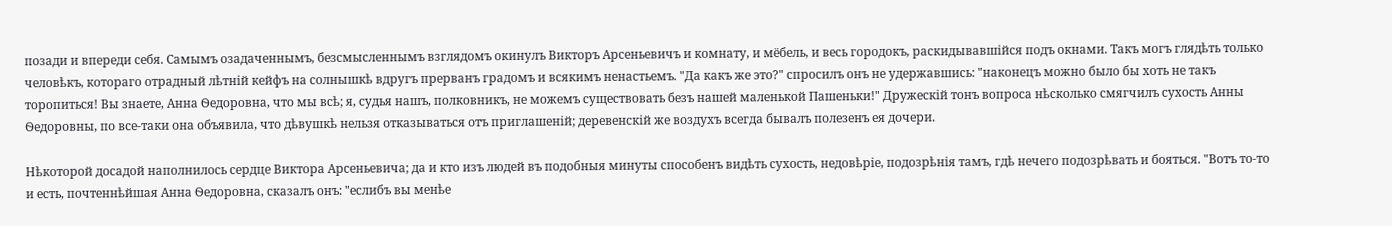позади и впереди себя. Самымъ озадаченнымъ, безсмысленнымъ взглядомъ окинулъ Викторъ Арсеньевичъ и комнату, и мёбель, и весь городокъ, раскидывавшійся подъ окнами. Такъ могъ глядѣть только человѣкъ, котораго отрадный лѣтній кейфъ на солнышкѣ вдругъ прерванъ градомъ и всякимъ ненастьемъ. "Да какъ же это?" спросилъ онъ не удержавшись: "наконецъ можно было бы хоть не такъ торопиться! Вы знаете, Анна Ѳедоровна, что мы всѣ; я, судья нашъ, полковникъ, не можемъ существовать безъ нашей маленькой Пашеньки!" Дружескій тонъ вопроса нѣсколько смягчилъ сухость Анны Ѳедоровны, по все-таки она объявила, что дѣвушкѣ нельзя отказываться отъ приглашеній; деревенскій же воздухъ всегда бывалъ полезенъ ея дочери.

Нѣкоторой досадой наполнилось сердце Виктора Арсеньевича; да и кто изъ людей въ подобныя минуты способенъ видѣть сухость, недовѣріе, подозрѣнія тамъ, гдѣ нечего подозрѣвать и бояться. "Вотъ то-то и есть, почтеннѣйшая Анна Ѳедоровна, сказалъ онъ: "еслибъ вы менѣе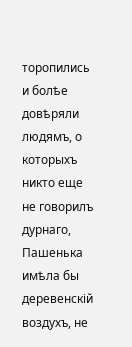торопились и болѣе довѣряли людямъ, о которыхъ никто еще не говорилъ дурнаго, Пашенька имѣла бы деревенскій воздухъ, не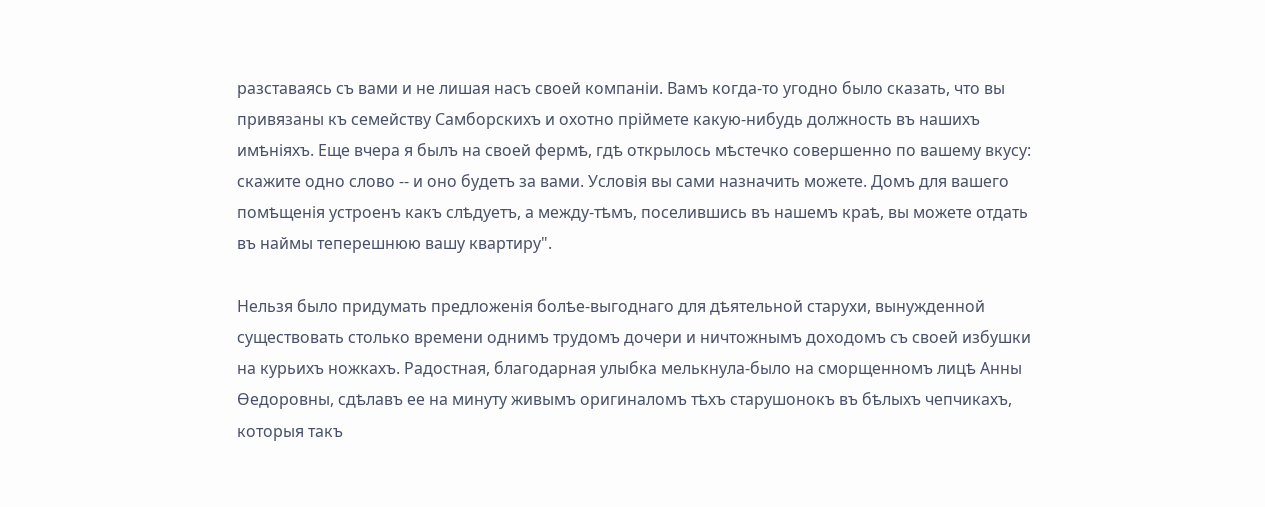разставаясь съ вами и не лишая насъ своей компаніи. Вамъ когда-то угодно было сказать, что вы привязаны къ семейству Самборскихъ и охотно пріймете какую-нибудь должность въ нашихъ имѣніяхъ. Еще вчера я былъ на своей фермѣ, гдѣ открылось мѣстечко совершенно по вашему вкусу: скажите одно слово -- и оно будетъ за вами. Условія вы сами назначить можете. Домъ для вашего помѣщенія устроенъ какъ слѣдуетъ, а между-тѣмъ, поселившись въ нашемъ краѣ, вы можете отдать въ наймы теперешнюю вашу квартиру".

Нельзя было придумать предложенія болѣе-выгоднаго для дѣятельной старухи, вынужденной существовать столько времени однимъ трудомъ дочери и ничтожнымъ доходомъ съ своей избушки на курьихъ ножкахъ. Радостная, благодарная улыбка мелькнула-было на сморщенномъ лицѣ Анны Ѳедоровны, сдѣлавъ ее на минуту живымъ оригиналомъ тѣхъ старушонокъ въ бѣлыхъ чепчикахъ, которыя такъ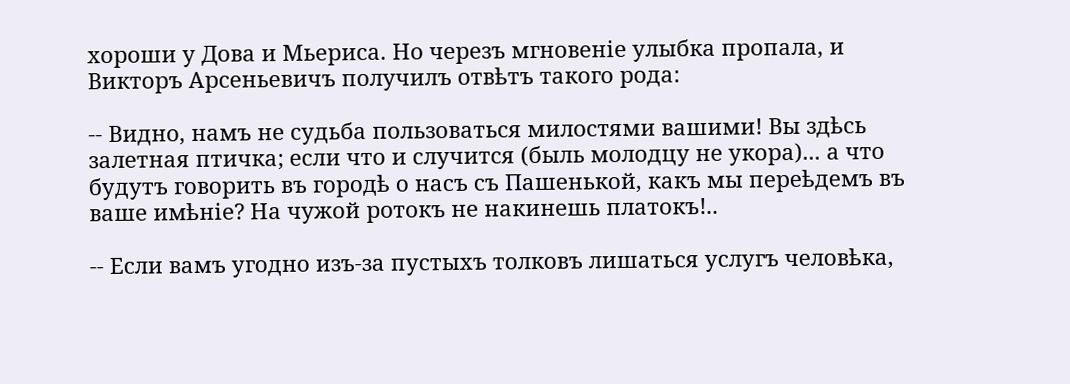хороши у Дова и Мьериса. Но черезъ мгновеніе улыбка пропала, и Викторъ Арсеньевичъ получилъ отвѣтъ такого рода:

-- Видно, намъ не судьба пользоваться милостями вашими! Вы здѣсь залетная птичка; если что и случится (быль молодцу не укора)... а что будутъ говорить въ городѣ о насъ съ Пашенькой, какъ мы переѣдемъ въ ваше имѣніе? На чужой ротокъ не накинешь платокъ!..

-- Если вамъ угодно изъ-за пустыхъ толковъ лишаться услугъ человѣка,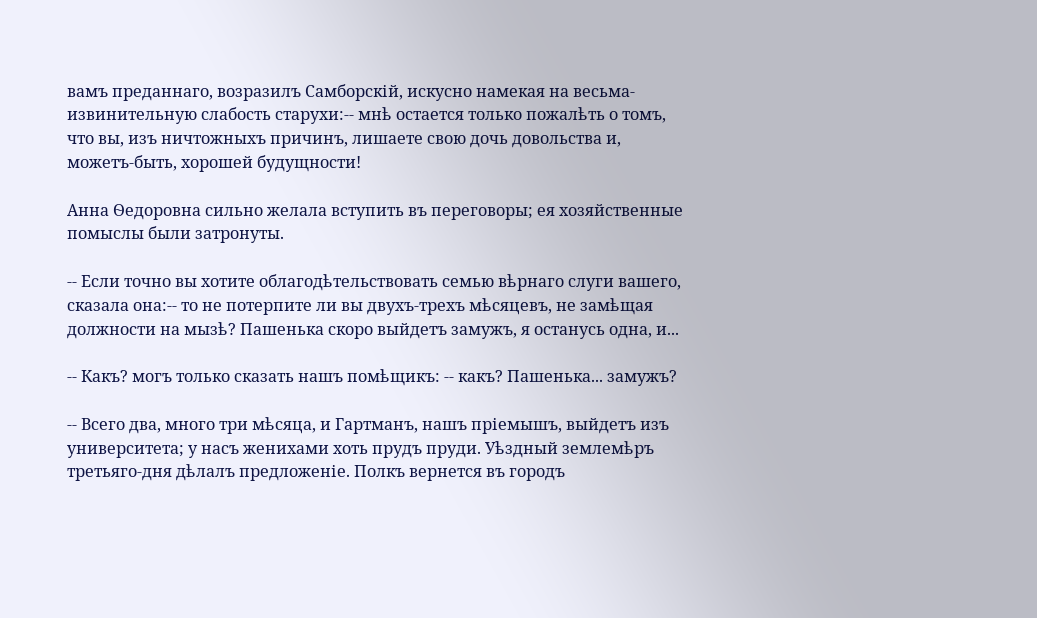вамъ преданнаго, возразилъ Самборскій, искусно намекая на весьма-извинительную слабость старухи:-- мнѣ остается только пожалѣть о томъ, что вы, изъ ничтожныхъ причинъ, лишаете свою дочь довольства и, можетъ-быть, хорошей будущности!

Анна Ѳедоровна сильно желала вступить въ переговоры; ея хозяйственные помыслы были затронуты.

-- Если точно вы хотите облагодѣтельствовать семью вѣрнаго слуги вашего, сказала она:-- то не потерпите ли вы двухъ-трехъ мѣсяцевъ, не замѣщая должности на мызѣ? Пашенька скоро выйдетъ замужъ, я останусь одна, и...

-- Какъ? могъ только сказать нашъ помѣщикъ: -- какъ? Пашенька... замужъ?

-- Всего два, много три мѣсяца, и Гартманъ, нашъ пріемышъ, выйдетъ изъ университета; у насъ женихами хоть прудъ пруди. Уѣздный землемѣръ третьяго-дня дѣлалъ предложеніе. Полкъ вернется въ городъ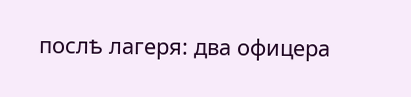послѣ лагеря: два офицера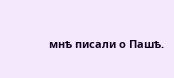мнѣ писали о Пашѣ.